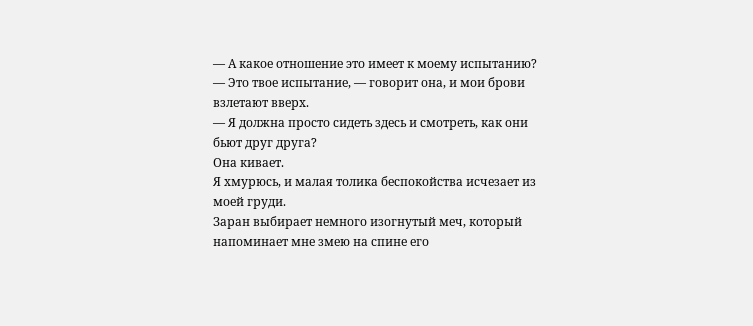― А какое отношение это имеет к моему испытанию?
― Это твое испытание, ― говорит она, и мои брови взлетают вверх.
― Я должна просто сидеть здесь и смотреть, как они бьют друг друга?
Она кивает.
Я хмурюсь, и малая толика беспокойства исчезает из моей груди.
Заран выбирает немного изогнутый меч, который напоминает мне змею на спине его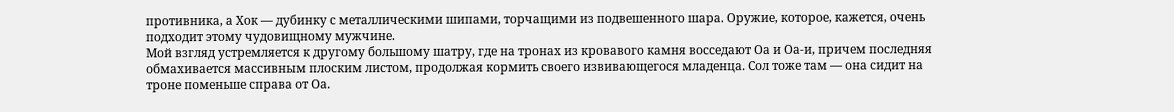противника, а Хок ― дубинку с металлическими шипами, торчащими из подвешенного шара. Оружие, которое, кажется, очень подходит этому чудовищному мужчине.
Мой взгляд устремляется к другому большому шатру, где на тронах из кровавого камня восседают Оа и Оа-и, причем последняя обмахивается массивным плоским листом, продолжая кормить своего извивающегося младенца. Сол тоже там ― она сидит на троне поменьше справа от Оа.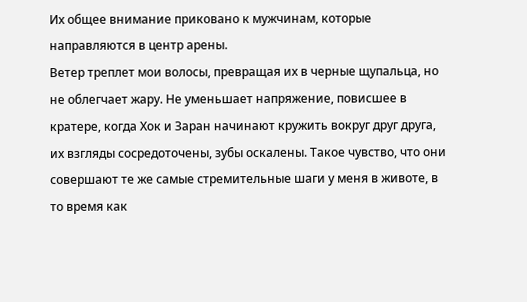Их общее внимание приковано к мужчинам, которые направляются в центр арены.
Ветер треплет мои волосы, превращая их в черные щупальца, но не облегчает жару. Не уменьшает напряжение, повисшее в кратере, когда Хок и Заран начинают кружить вокруг друг друга, их взгляды сосредоточены, зубы оскалены. Такое чувство, что они совершают те же самые стремительные шаги у меня в животе, в то время как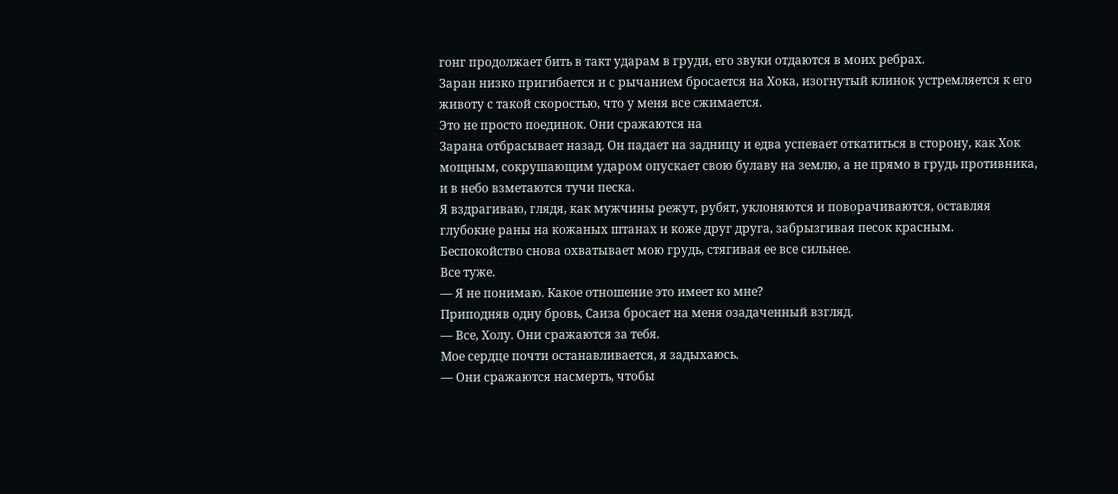гонг продолжает бить в такт ударам в груди, его звуки отдаются в моих ребрах.
Заран низко пригибается и с рычанием бросается на Хока, изогнутый клинок устремляется к его животу с такой скоростью, что у меня все сжимается.
Это не просто поединок. Они сражаются на
Зарана отбрасывает назад. Он падает на задницу и едва успевает откатиться в сторону, как Хок мощным, сокрушающим ударом опускает свою булаву на землю, а не прямо в грудь противника, и в небо взметаются тучи песка.
Я вздрагиваю, глядя, как мужчины режут, рубят, уклоняются и поворачиваются, оставляя глубокие раны на кожаных штанах и коже друг друга, забрызгивая песок красным.
Беспокойство снова охватывает мою грудь, стягивая ее все сильнее.
Все туже.
― Я не понимаю. Какое отношение это имеет ко мне?
Приподняв одну бровь, Саиза бросает на меня озадаченный взгляд.
― Все, Холу. Они сражаются за тебя.
Мое сердце почти останавливается, я задыхаюсь.
― Они сражаются насмерть, чтобы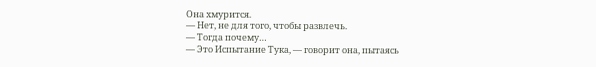Она хмурится.
― Нет, не для того, чтобы развлечь.
― Тогда почему…
― Это Испытание Тука, ― говорит она, пытаясь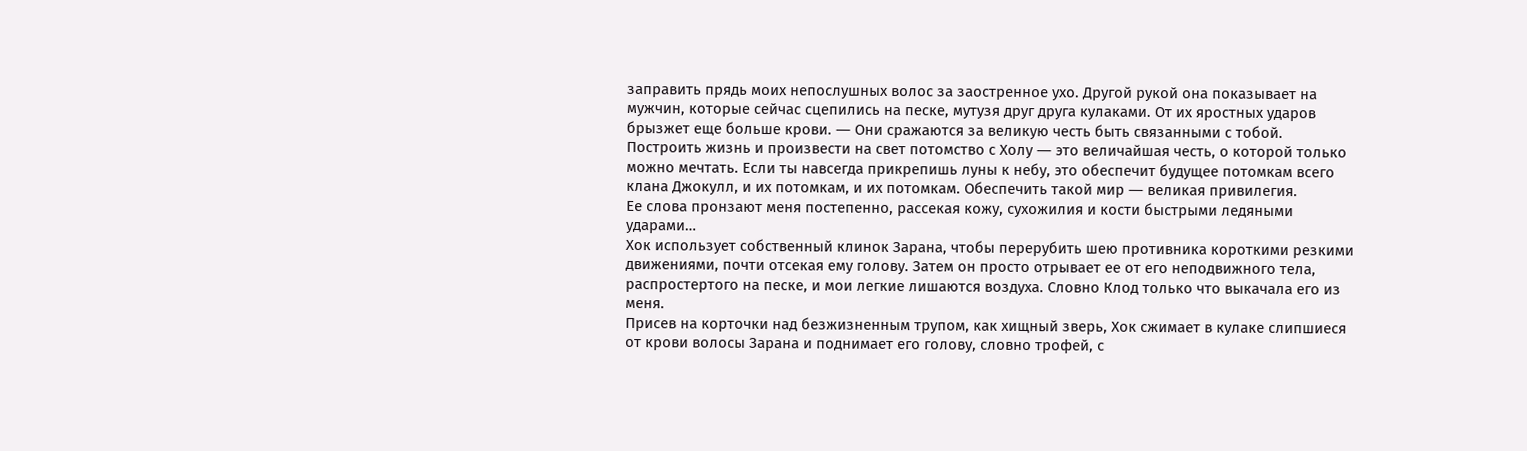заправить прядь моих непослушных волос за заостренное ухо. Другой рукой она показывает на мужчин, которые сейчас сцепились на песке, мутузя друг друга кулаками. От их яростных ударов брызжет еще больше крови. ― Они сражаются за великую честь быть связанными с тобой. Построить жизнь и произвести на свет потомство с Холу ― это величайшая честь, о которой только можно мечтать. Если ты навсегда прикрепишь луны к небу, это обеспечит будущее потомкам всего клана Джокулл, и их потомкам, и их потомкам. Обеспечить такой мир ― великая привилегия.
Ее слова пронзают меня постепенно, рассекая кожу, сухожилия и кости быстрыми ледяными ударами…
Хок использует собственный клинок Зарана, чтобы перерубить шею противника короткими резкими движениями, почти отсекая ему голову. Затем он просто отрывает ее от его неподвижного тела, распростертого на песке, и мои легкие лишаются воздуха. Словно Клод только что выкачала его из меня.
Присев на корточки над безжизненным трупом, как хищный зверь, Хок сжимает в кулаке слипшиеся от крови волосы Зарана и поднимает его голову, словно трофей, с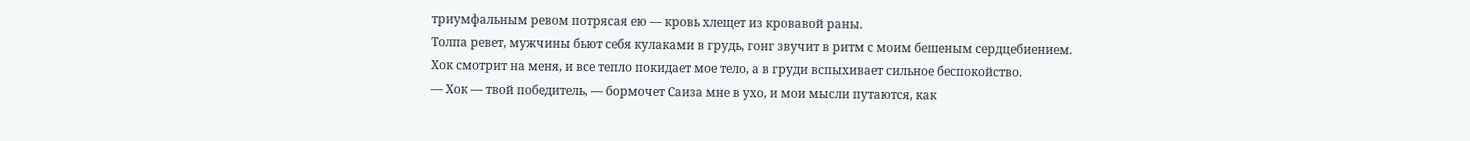триумфальным ревом потрясая ею ― кровь хлещет из кровавой раны.
Толпа ревет, мужчины бьют себя кулаками в грудь, гонг звучит в ритм с моим бешеным сердцебиением.
Хок смотрит на меня, и все тепло покидает мое тело, а в груди вспыхивает сильное беспокойство.
― Хок ― твой победитель, ― бормочет Саиза мне в ухо, и мои мысли путаются, как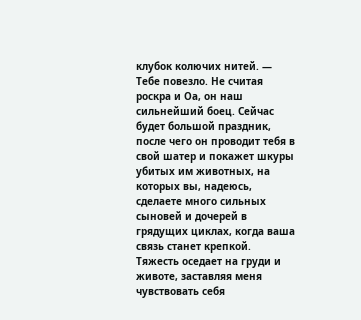клубок колючих нитей. ― Тебе повезло. Не считая роскра и Оа, он наш сильнейший боец. Сейчас будет большой праздник, после чего он проводит тебя в свой шатер и покажет шкуры убитых им животных, на которых вы, надеюсь, сделаете много сильных сыновей и дочерей в грядущих циклах, когда ваша связь станет крепкой.
Тяжесть оседает на груди и животе, заставляя меня чувствовать себя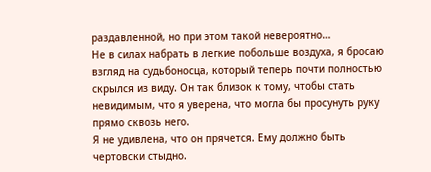раздавленной, но при этом такой невероятно…
Не в силах набрать в легкие побольше воздуха, я бросаю взгляд на судьбоносца, который теперь почти полностью скрылся из виду. Он так близок к тому, чтобы стать невидимым, что я уверена, что могла бы просунуть руку прямо сквозь него.
Я не удивлена, что он прячется. Ему должно быть чертовски стыдно.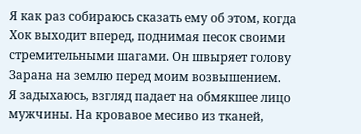Я как раз собираюсь сказать ему об этом, когда Хок выходит вперед, поднимая песок своими стремительными шагами. Он швыряет голову Зарана на землю перед моим возвышением.
Я задыхаюсь, взгляд падает на обмякшее лицо мужчины. На кровавое месиво из тканей,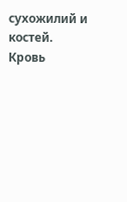сухожилий и костей.
Кровь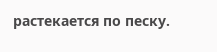растекается по песку.